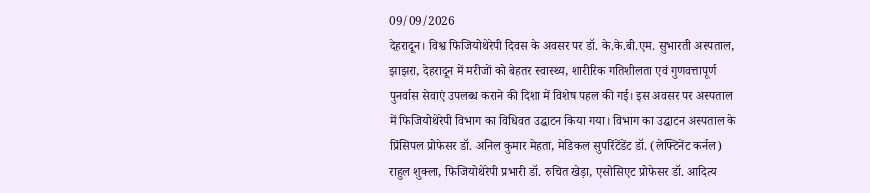09/09/2026
देहरादून। विश्व फिजियोथेरेपी दिवस के अवसर पर डॉ. के.के.बी.एम. सुभारती अस्पताल, झाझरा, देहरादून में मरीजों को बेहतर स्वास्थ्य, शारीरिक गतिशीलता एवं गुणवत्तापूर्ण पुनर्वास सेवाएं उपलब्ध कराने की दिशा में विशेष पहल की गई। इस अवसर पर अस्पताल में फिजियोथेरेपी विभाग का विधिवत उद्घाटन किया गया। विभाग का उद्घाटन अस्पताल के प्रिंसिपल प्रोफेसर डॉ. अनिल कुमार मेहता, मेडिकल सुपरिंटेंडेंट डॉ. (लेफ्टिनेंट कर्नल) राहुल शुक्ला, फिजियोथेरेपी प्रभारी डॉ. रुचित खेड़ा, एसोसिएट प्रोफेसर डॉ. आदित्य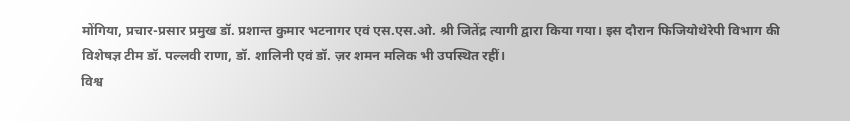मोंगिया, प्रचार-प्रसार प्रमुख डॉ. प्रशान्त कुमार भटनागर एवं एस.एस.ओ. श्री जितेंद्र त्यागी द्वारा किया गया। इस दौरान फिजियोथेरेपी विभाग की विशेषज्ञ टीम डॉ. पल्लवी राणा, डॉ. शालिनी एवं डॉ. ज़र शमन मलिक भी उपस्थित रहीं।
विश्व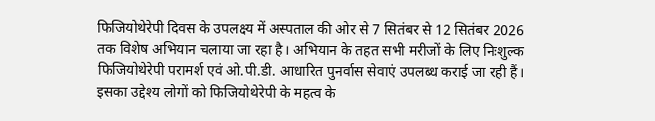फिजियोथेरेपी दिवस के उपलक्ष्य में अस्पताल की ओर से 7 सितंबर से 12 सितंबर 2026 तक विशेष अभियान चलाया जा रहा है। अभियान के तहत सभी मरीजों के लिए निःशुल्क फिजियोथेरेपी परामर्श एवं ओ.पी.डी. आधारित पुनर्वास सेवाएं उपलब्ध कराई जा रही हैं। इसका उद्देश्य लोगों को फिजियोथेरेपी के महत्व के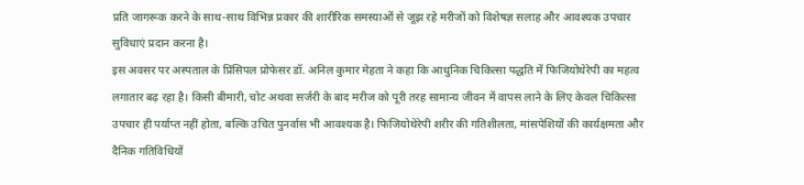प्रति जागरूक करने के साथ-साथ विभिन्न प्रकार की शारीरिक समस्याओं से जूझ रहे मरीजों को विशेषज्ञ सलाह और आवश्यक उपचार सुविधाएं प्रदान करना है।
इस अवसर पर अस्पताल के प्रिंसिपल प्रोफेसर डॉ. अनिल कुमार मेहता ने कहा कि आधुनिक चिकित्सा पद्धति में फिजियोथेरेपी का महत्व लगातार बढ़ रहा है। किसी बीमारी, चोट अथवा सर्जरी के बाद मरीज को पूरी तरह सामान्य जीवन में वापस लाने के लिए केवल चिकित्सा उपचार ही पर्याप्त नहीं होता, बल्कि उचित पुनर्वास भी आवश्यक है। फिजियोथेरेपी शरीर की गतिशीलता, मांसपेशियों की कार्यक्षमता और दैनिक गतिविधियों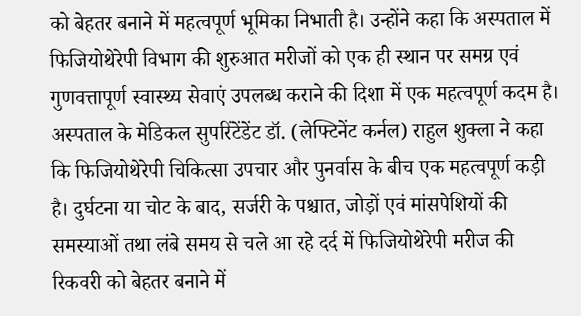को बेहतर बनाने में महत्वपूर्ण भूमिका निभाती है। उन्होंने कहा कि अस्पताल में फिजियोथेरेपी विभाग की शुरुआत मरीजों को एक ही स्थान पर समग्र एवं गुणवत्तापूर्ण स्वास्थ्य सेवाएं उपलब्ध कराने की दिशा में एक महत्वपूर्ण कदम है।
अस्पताल के मेडिकल सुपरिंटेंडेंट डॉ. (लेफ्टिनेंट कर्नल) राहुल शुक्ला ने कहा कि फिजियोथेरेपी चिकित्सा उपचार और पुनर्वास के बीच एक महत्वपूर्ण कड़ी है। दुर्घटना या चोट के बाद, सर्जरी के पश्चात, जोड़ों एवं मांसपेशियों की समस्याओं तथा लंबे समय से चले आ रहे दर्द में फिजियोथेरेपी मरीज की रिकवरी को बेहतर बनाने में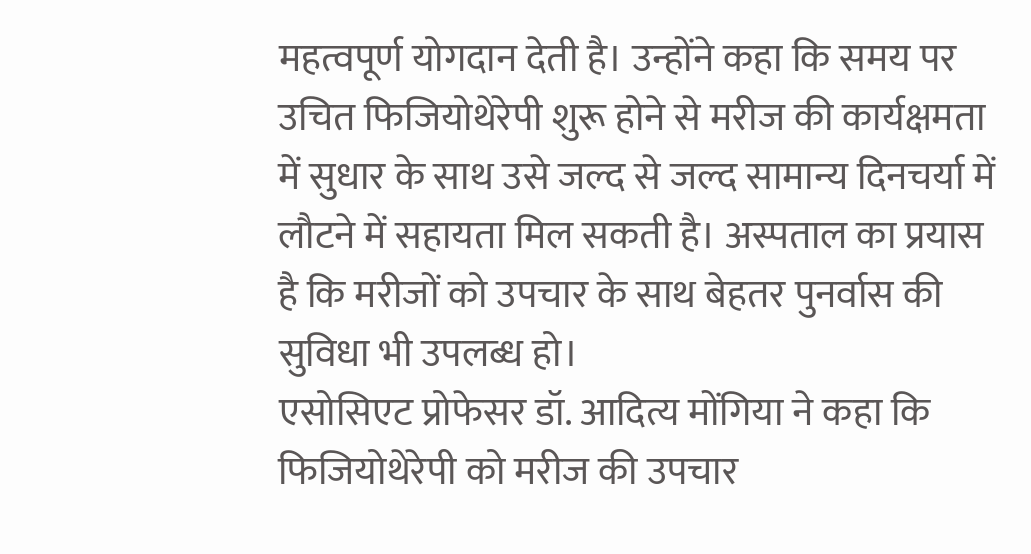महत्वपूर्ण योगदान देती है। उन्होंने कहा कि समय पर उचित फिजियोथेरेपी शुरू होने से मरीज की कार्यक्षमता में सुधार के साथ उसे जल्द से जल्द सामान्य दिनचर्या में लौटने में सहायता मिल सकती है। अस्पताल का प्रयास है कि मरीजों को उपचार के साथ बेहतर पुनर्वास की सुविधा भी उपलब्ध हो।
एसोसिएट प्रोफेसर डॉ. आदित्य मोंगिया ने कहा कि फिजियोथेरेपी को मरीज की उपचार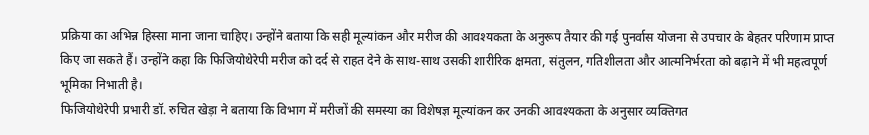प्रक्रिया का अभिन्न हिस्सा माना जाना चाहिए। उन्होंने बताया कि सही मूल्यांकन और मरीज की आवश्यकता के अनुरूप तैयार की गई पुनर्वास योजना से उपचार के बेहतर परिणाम प्राप्त किए जा सकते हैं। उन्होंने कहा कि फिजियोथेरेपी मरीज को दर्द से राहत देने के साथ-साथ उसकी शारीरिक क्षमता, संतुलन, गतिशीलता और आत्मनिर्भरता को बढ़ाने में भी महत्वपूर्ण भूमिका निभाती है।
फिजियोथेरेपी प्रभारी डॉ. रुचित खेड़ा ने बताया कि विभाग में मरीजों की समस्या का विशेषज्ञ मूल्यांकन कर उनकी आवश्यकता के अनुसार व्यक्तिगत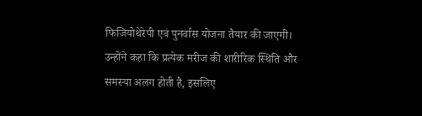फिजियोथेरेपी एवं पुनर्वास योजना तैयार की जाएगी। उन्होंने कहा कि प्रत्येक मरीज की शारीरिक स्थिति और समस्या अलग होती है, इसलिए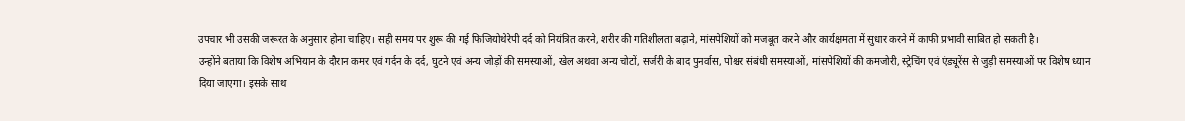उपचार भी उसकी जरूरत के अनुसार होना चाहिए। सही समय पर शुरू की गई फिजियोथेरेपी दर्द को नियंत्रित करने, शरीर की गतिशीलता बढ़ाने, मांसपेशियों को मजबूत करने और कार्यक्षमता में सुधार करने में काफी प्रभावी साबित हो सकती है।
उन्होंने बताया कि विशेष अभियान के दौरान कमर एवं गर्दन के दर्द, घुटने एवं अन्य जोड़ों की समस्याओं, खेल अथवा अन्य चोटों, सर्जरी के बाद पुनर्वास, पोश्चर संबंधी समस्याओं, मांसपेशियों की कमजोरी, स्ट्रेचिंग एवं एंड्यूरेंस से जुड़ी समस्याओं पर विशेष ध्यान दिया जाएगा। इसके साथ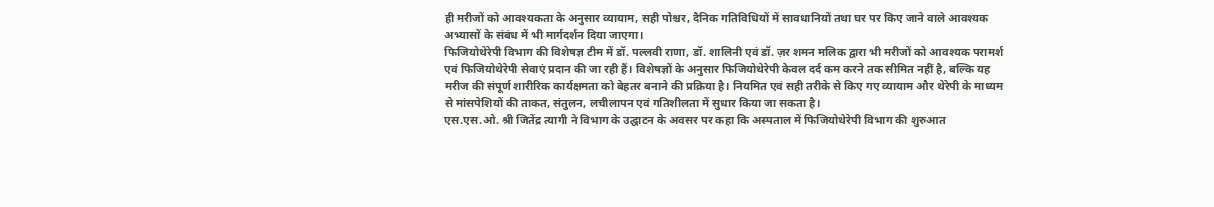ही मरीजों को आवश्यकता के अनुसार व्यायाम, सही पोश्चर, दैनिक गतिविधियों में सावधानियों तथा घर पर किए जाने वाले आवश्यक अभ्यासों के संबंध में भी मार्गदर्शन दिया जाएगा।
फिजियोथेरेपी विभाग की विशेषज्ञ टीम में डॉ. पल्लवी राणा, डॉ. शालिनी एवं डॉ. ज़र शमन मलिक द्वारा भी मरीजों को आवश्यक परामर्श एवं फिजियोथेरेपी सेवाएं प्रदान की जा रही हैं। विशेषज्ञों के अनुसार फिजियोथेरेपी केवल दर्द कम करने तक सीमित नहीं है, बल्कि यह मरीज की संपूर्ण शारीरिक कार्यक्षमता को बेहतर बनाने की प्रक्रिया है। नियमित एवं सही तरीके से किए गए व्यायाम और थेरेपी के माध्यम से मांसपेशियों की ताकत, संतुलन, लचीलापन एवं गतिशीलता में सुधार किया जा सकता है।
एस.एस.ओ. श्री जितेंद्र त्यागी ने विभाग के उद्घाटन के अवसर पर कहा कि अस्पताल में फिजियोथेरेपी विभाग की शुरुआत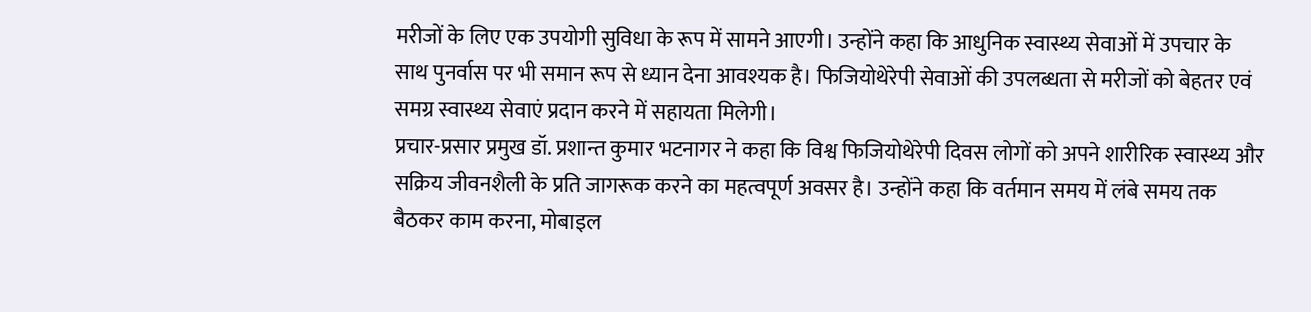मरीजों के लिए एक उपयोगी सुविधा के रूप में सामने आएगी। उन्होंने कहा कि आधुनिक स्वास्थ्य सेवाओं में उपचार के साथ पुनर्वास पर भी समान रूप से ध्यान देना आवश्यक है। फिजियोथेरेपी सेवाओं की उपलब्धता से मरीजों को बेहतर एवं समग्र स्वास्थ्य सेवाएं प्रदान करने में सहायता मिलेगी।
प्रचार-प्रसार प्रमुख डॉ. प्रशान्त कुमार भटनागर ने कहा कि विश्व फिजियोथेरेपी दिवस लोगों को अपने शारीरिक स्वास्थ्य और सक्रिय जीवनशैली के प्रति जागरूक करने का महत्वपूर्ण अवसर है। उन्होंने कहा कि वर्तमान समय में लंबे समय तक बैठकर काम करना, मोबाइल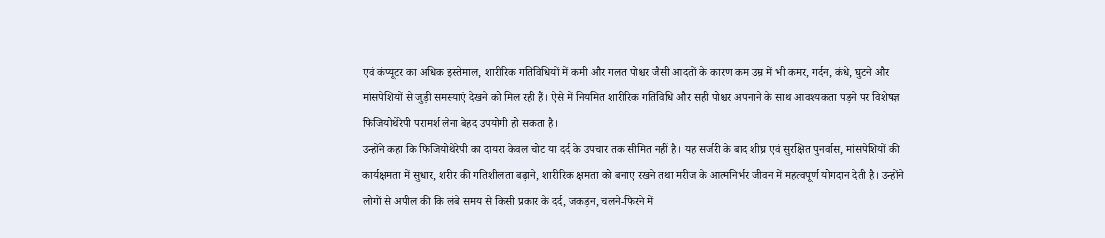एवं कंप्यूटर का अधिक इस्तेमाल, शारीरिक गतिविधियों में कमी और गलत पोश्चर जैसी आदतों के कारण कम उम्र में भी कमर, गर्दन, कंधे, घुटने और मांसपेशियों से जुड़ी समस्याएं देखने को मिल रही हैं। ऐसे में नियमित शारीरिक गतिविधि और सही पोश्चर अपनाने के साथ आवश्यकता पड़ने पर विशेषज्ञ फिजियोथेरेपी परामर्श लेना बेहद उपयोगी हो सकता है।
उन्होंने कहा कि फिजियोथेरेपी का दायरा केवल चोट या दर्द के उपचार तक सीमित नहीं है। यह सर्जरी के बाद शीघ्र एवं सुरक्षित पुनर्वास, मांसपेशियों की कार्यक्षमता में सुधार, शरीर की गतिशीलता बढ़ाने, शारीरिक क्षमता को बनाए रखने तथा मरीज के आत्मनिर्भर जीवन में महत्वपूर्ण योगदान देती है। उन्होंने लोगों से अपील की कि लंबे समय से किसी प्रकार के दर्द, जकड़न, चलने-फिरने में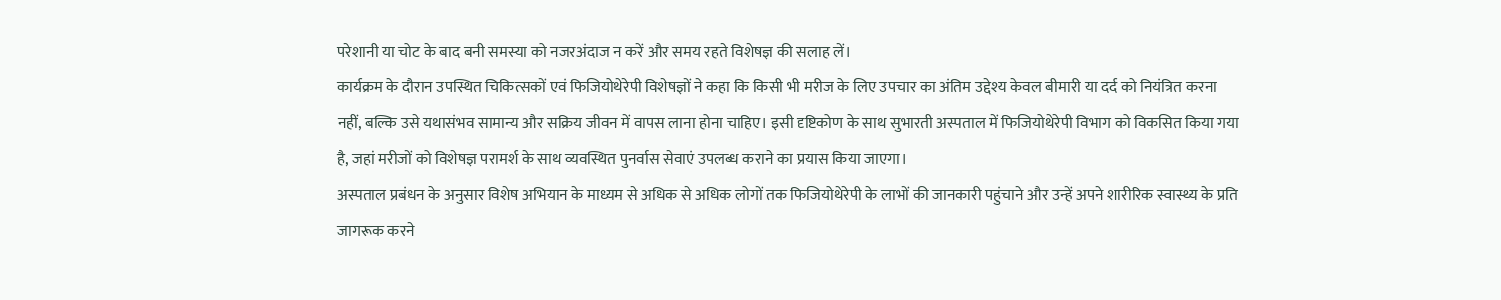परेशानी या चोट के बाद बनी समस्या को नजरअंदाज न करें और समय रहते विशेषज्ञ की सलाह लें।
कार्यक्रम के दौरान उपस्थित चिकित्सकों एवं फिजियोथेरेपी विशेषज्ञों ने कहा कि किसी भी मरीज के लिए उपचार का अंतिम उद्देश्य केवल बीमारी या दर्द को नियंत्रित करना नहीं, बल्कि उसे यथासंभव सामान्य और सक्रिय जीवन में वापस लाना होना चाहिए। इसी दृष्टिकोण के साथ सुभारती अस्पताल में फिजियोथेरेपी विभाग को विकसित किया गया है, जहां मरीजों को विशेषज्ञ परामर्श के साथ व्यवस्थित पुनर्वास सेवाएं उपलब्ध कराने का प्रयास किया जाएगा।
अस्पताल प्रबंधन के अनुसार विशेष अभियान के माध्यम से अधिक से अधिक लोगों तक फिजियोथेरेपी के लाभों की जानकारी पहुंचाने और उन्हें अपने शारीरिक स्वास्थ्य के प्रति जागरूक करने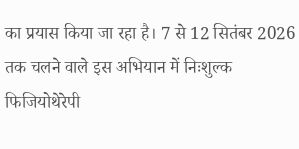का प्रयास किया जा रहा है। 7 से 12 सितंबर 2026 तक चलने वाले इस अभियान में निःशुल्क फिजियोथेरेपी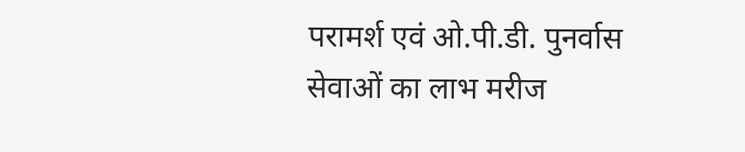परामर्श एवं ओ.पी.डी. पुनर्वास सेवाओं का लाभ मरीज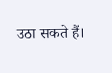उठा सकते हैं।